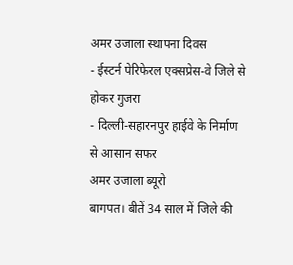अमर उजाला स्थापना दिवस
- ईस्टर्न पेरिफेरल एक्सप्रेस-वे जिले से होकर गुजरा
- दिल्ली-सहारनपुर हाईवे के निर्माण से आसान सफर
अमर उजाला ब्यूरो
बागपत। बीतें 34 साल में जिले की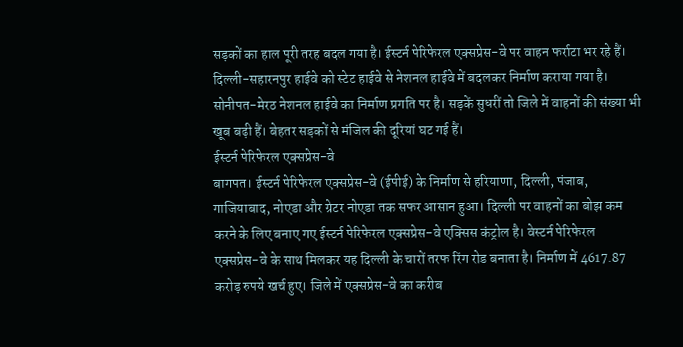सड़कों का हाल पूरी तरह बदल गया है। ईस्टर्न पेरिफेरल एक्सप्रेस-वे पर वाहन फर्राटा भर रहे हैं। दिल्ली-सहारनपुर हाईवे को स्टेट हाईवे से नेशनल हाईवे में बदलकर निर्माण कराया गया है। सोनीपत-मेरठ नेशनल हाईवे का निर्माण प्रगति पर है। सड़कें सुधरीं तो जिले में वाहनों की संख्या भी खूब बढ़ी हैं। बेहतर सड़कों से मंजिल की दूरियां घट गई हैं।
ईस्टर्न पेरिफेरल एक्सप्रेस-वे
बागपत। ईस्टर्न पेरिफेरल एक्सप्रेस-वे (ईपीई) के निर्माण से हरियाणा, दिल्ली, पंजाब, गाजियाबाद, नोएडा और ग्रेटर नोएडा तक सफर आसान हुआ। दिल्ली पर वाहनों का बोझ कम करने के लिए बनाए गए ईस्टर्न पेरिफेरल एक्सप्रेस-वे एक्सिस कंट्रोल है। वेस्टर्न पेरिफेरल एक्सप्रेस-वे के साथ मिलकर यह दिल्ली के चारों तरफ रिंग रोड बनाता है। निर्माण में 4617.87 करोड़ रुपये खर्च हुए। जिले में एक्सप्रेस-वे का करीब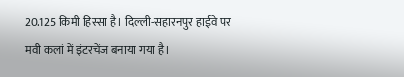20.125 किमी हिस्सा है। दिल्ली-सहारनपुर हाईवे पर मवी कलां में इंटरचेंज बनाया गया है।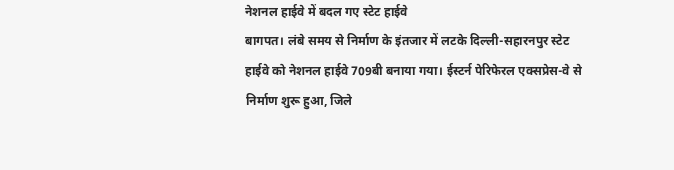नेशनल हाईवे में बदल गए स्टेट हाईवे
बागपत। लंबे समय से निर्माण के इंतजार में लटके दिल्ली-सहारनपुर स्टेट हाईवे को नेशनल हाईवे 709बी बनाया गया। ईस्टर्न पेरिफेरल एक्सप्रेस-वे से निर्माण शुरू हुआ, जिले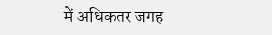में अधिकतर जगह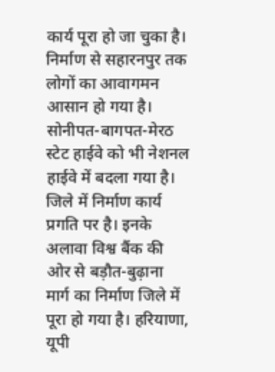कार्य पूरा हो जा चुका है। निर्माण से सहारनपुर तक लोगों का आवागमन आसान हो गया है। सोनीपत-बागपत-मेरठ स्टेट हाईवे को भी नेशनल हाईवे में बदला गया है। जिले में निर्माण कार्य प्रगति पर है। इनके अलावा विश्व बैंक की ओर से बड़ौत-बुढ़ाना मार्ग का निर्माण जिले में पूरा हो गया है। हरियाणा, यूपी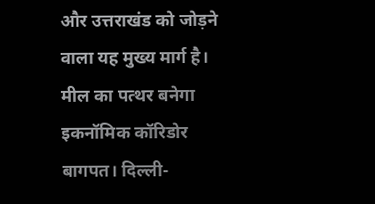और उत्तराखंड को जोड़ने वाला यह मुख्य मार्ग है।
मील का पत्थर बनेगा इकनॉमिक कॉरिडोर
बागपत। दिल्ली-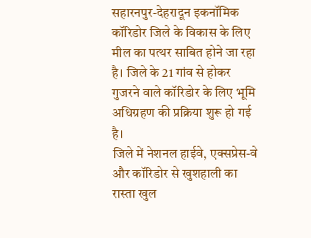सहारनपुर-देहरादून इकनॉमिक कॉरिडोर जिले के विकास के लिए मील का पत्थर साबित होने जा रहा है। जिले के 21 गांव से होकर गुजरने वाले कॉरिडोर के लिए भूमि अधिग्रहण की प्रक्रिया शुरू हो गई है।
जिले में नेशनल हाईवे, एक्सप्रेस-वे और कॉरिडोर से खुशहाली का रास्ता खुल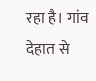रहा है। गांव देहात से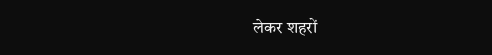लेकर शहरों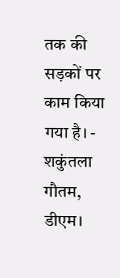तक की सड़कों पर काम किया गया है। - शकुंतला गौतम, डीएम।